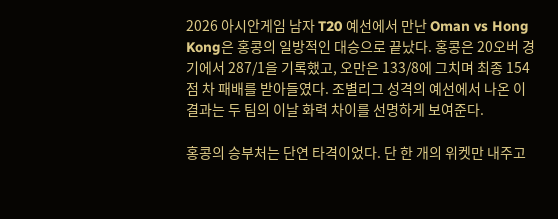2026 아시안게임 남자 T20 예선에서 만난 Oman vs Hong Kong은 홍콩의 일방적인 대승으로 끝났다. 홍콩은 20오버 경기에서 287/1을 기록했고, 오만은 133/8에 그치며 최종 154점 차 패배를 받아들였다. 조별리그 성격의 예선에서 나온 이 결과는 두 팀의 이날 화력 차이를 선명하게 보여준다.

홍콩의 승부처는 단연 타격이었다. 단 한 개의 위켓만 내주고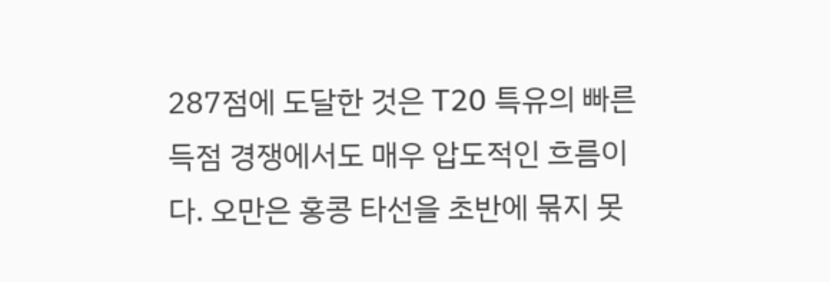287점에 도달한 것은 T20 특유의 빠른 득점 경쟁에서도 매우 압도적인 흐름이다. 오만은 홍콩 타선을 초반에 묶지 못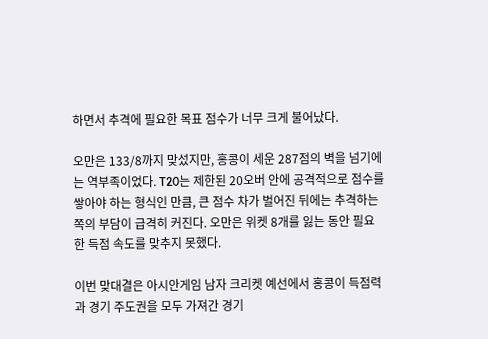하면서 추격에 필요한 목표 점수가 너무 크게 불어났다.

오만은 133/8까지 맞섰지만, 홍콩이 세운 287점의 벽을 넘기에는 역부족이었다. T20는 제한된 20오버 안에 공격적으로 점수를 쌓아야 하는 형식인 만큼, 큰 점수 차가 벌어진 뒤에는 추격하는 쪽의 부담이 급격히 커진다. 오만은 위켓 8개를 잃는 동안 필요한 득점 속도를 맞추지 못했다.

이번 맞대결은 아시안게임 남자 크리켓 예선에서 홍콩이 득점력과 경기 주도권을 모두 가져간 경기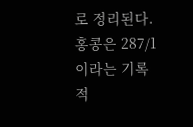로 정리된다. 홍콩은 287/1이라는 기록적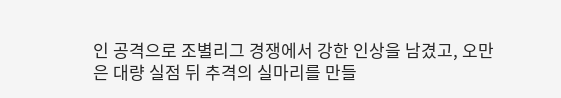인 공격으로 조별리그 경쟁에서 강한 인상을 남겼고, 오만은 대량 실점 뒤 추격의 실마리를 만들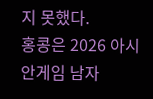지 못했다.
홍콩은 2026 아시안게임 남자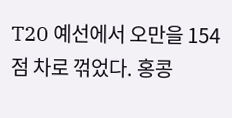T20 예선에서 오만을 154점 차로 꺾었다. 홍콩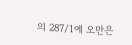의 287/1에 오만은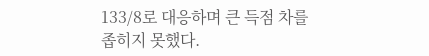133/8로 대응하며 큰 득점 차를 좁히지 못했다.